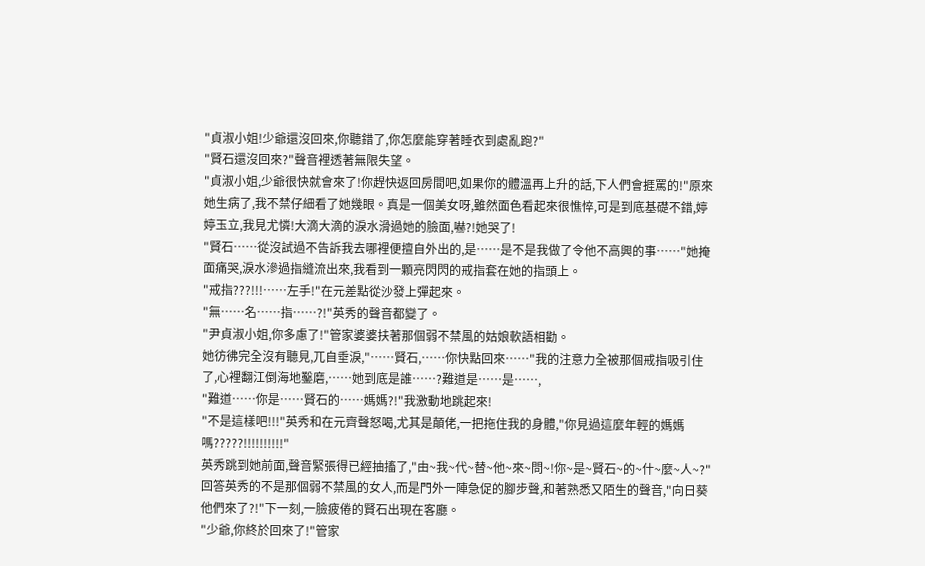"貞淑小姐!少爺還沒回來,你聽錯了,你怎麼能穿著睡衣到處亂跑?"
"賢石還沒回來?"聲音裡透著無限失望。
"貞淑小姐,少爺很快就會來了!你趕快返回房間吧,如果你的體溫再上升的話,下人們會捱罵的!"原來她生病了,我不禁仔細看了她幾眼。真是一個美女呀,雖然面色看起來很憔悴,可是到底基礎不錯,婷婷玉立,我見尤憐!大滴大滴的淚水滑過她的臉面,嚇?!她哭了!
"賢石……從沒試過不告訴我去哪裡便擅自外出的,是……是不是我做了令他不高興的事……"她掩面痛哭,淚水滲過指縫流出來,我看到一顆亮閃閃的戒指套在她的指頭上。
"戒指???!!!……左手!"在元差點從沙發上彈起來。
"無……名……指……?!"英秀的聲音都變了。
"尹貞淑小姐,你多慮了!"管家婆婆扶著那個弱不禁風的姑娘軟語相勸。
她彷彿完全沒有聽見,兀自垂淚,"……賢石,……你快點回來……"我的注意力全被那個戒指吸引住了,心裡翻江倒海地鑿磨,……她到底是誰……?難道是……是……,
"難道……你是……賢石的……媽媽?!"我激動地跳起來!
"不是這樣吧!!!"英秀和在元齊聲怒喝,尤其是顛佬,一把拖住我的身體,"你見過這麼年輕的媽媽嗎?????!!!!!!!!!!"
英秀跳到她前面,聲音緊張得已經抽搐了,"由~我~代~替~他~來~問~!你~是~賢石~的~什~麼~人~?"
回答英秀的不是那個弱不禁風的女人,而是門外一陣急促的腳步聲,和著熟悉又陌生的聲音,"向日葵他們來了?!"下一刻,一臉疲倦的賢石出現在客廳。
"少爺,你終於回來了!"管家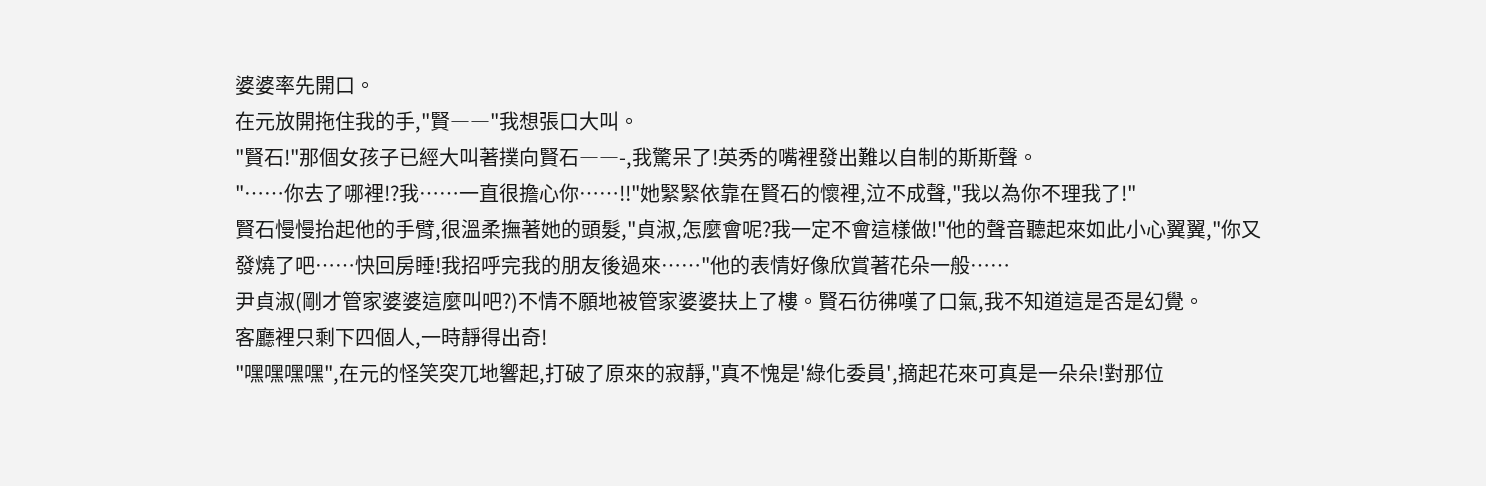婆婆率先開口。
在元放開拖住我的手,"賢――"我想張口大叫。
"賢石!"那個女孩子已經大叫著撲向賢石――-,我驚呆了!英秀的嘴裡發出難以自制的斯斯聲。
"……你去了哪裡!?我……一直很擔心你……!!"她緊緊依靠在賢石的懷裡,泣不成聲,"我以為你不理我了!"
賢石慢慢抬起他的手臂,很溫柔撫著她的頭髮,"貞淑,怎麼會呢?我一定不會這樣做!"他的聲音聽起來如此小心翼翼,"你又發燒了吧……快回房睡!我招呼完我的朋友後過來……"他的表情好像欣賞著花朵一般……
尹貞淑(剛才管家婆婆這麼叫吧?)不情不願地被管家婆婆扶上了樓。賢石彷彿嘆了口氣,我不知道這是否是幻覺。
客廳裡只剩下四個人,一時靜得出奇!
"嘿嘿嘿嘿",在元的怪笑突兀地響起,打破了原來的寂靜,"真不愧是'綠化委員',摘起花來可真是一朵朵!對那位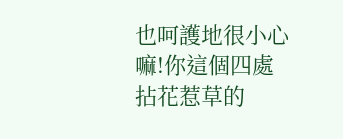也呵護地很小心嘛!你這個四處拈花惹草的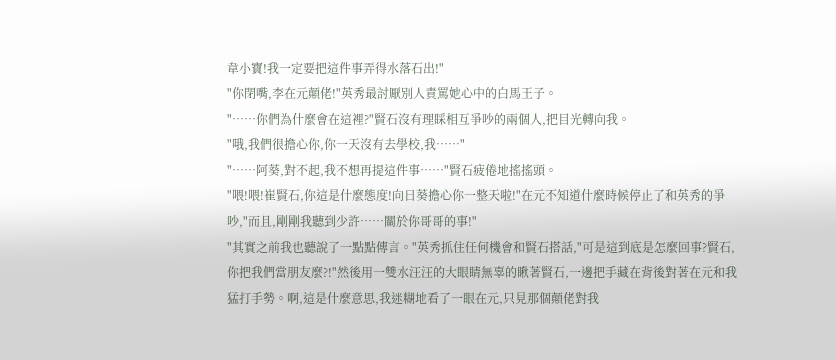韋小寶!我一定要把這件事弄得水落石出!"
"你閉嘴,李在元顛佬!"英秀最討厭別人責罵她心中的白馬王子。
"……你們為什麼會在這裡?"賢石沒有理睬相互爭吵的兩個人,把目光轉向我。
"哦,我們很擔心你,你一天沒有去學校,我……"
"……阿葵,對不起,我不想再提這件事……"賢石疲倦地搖搖頭。
"喂!喂!崔賢石,你這是什麼態度!向日葵擔心你一整天啦!"在元不知道什麼時候停止了和英秀的爭吵,"而且,剛剛我聽到少許……關於你哥哥的事!"
"其實之前我也聽說了一點點傳言。"英秀抓住任何機會和賢石搭話,"可是這到底是怎麼回事?賢石,你把我們當朋友麼?!"然後用一雙水汪汪的大眼睛無辜的瞅著賢石,一邊把手藏在背後對著在元和我猛打手勢。啊,這是什麼意思,我迷糊地看了一眼在元,只見那個顛佬對我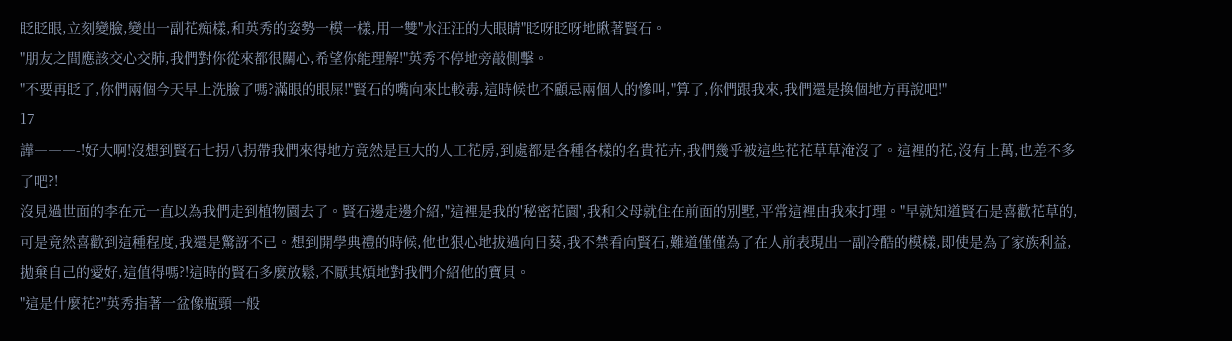眨眨眼,立刻變臉,變出一副花痴樣,和英秀的姿勢一模一樣,用一雙"水汪汪的大眼睛"眨呀眨呀地瞅著賢石。
"朋友之間應該交心交肺,我們對你從來都很關心,希望你能理解!"英秀不停地旁敲側擊。
"不要再眨了,你們兩個今天早上洗臉了嗎?滿眼的眼屎!"賢石的嘴向來比較毒,這時候也不顧忌兩個人的慘叫,"算了,你們跟我來,我們還是換個地方再說吧!"
17
譁―――-!好大啊!沒想到賢石七拐八拐帶我們來得地方竟然是巨大的人工花房,到處都是各種各樣的名貴花卉,我們幾乎被這些花花草草淹沒了。這裡的花,沒有上萬,也差不多了吧?!
沒見過世面的李在元一直以為我們走到植物園去了。賢石邊走邊介紹,"這裡是我的'秘密花園',我和父母就住在前面的別墅,平常這裡由我來打理。"早就知道賢石是喜歡花草的,可是竟然喜歡到這種程度,我還是驚訝不已。想到開學典禮的時候,他也狠心地拔過向日葵,我不禁看向賢石,難道僅僅為了在人前表現出一副冷酷的模樣,即使是為了家族利益,拋棄自己的愛好,這值得嗎?!這時的賢石多麼放鬆,不厭其煩地對我們介紹他的寶貝。
"這是什麼花?"英秀指著一盆像瓶頸一般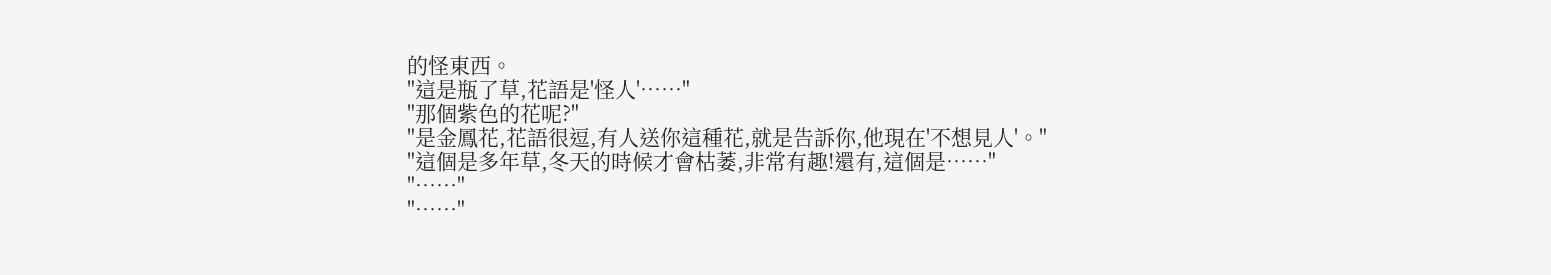的怪東西。
"這是瓶了草,花語是'怪人'……"
"那個紫色的花呢?"
"是金鳳花,花語很逗,有人送你這種花,就是告訴你,他現在'不想見人'。"
"這個是多年草,冬天的時候才會枯萎,非常有趣!還有,這個是……"
"……"
"……"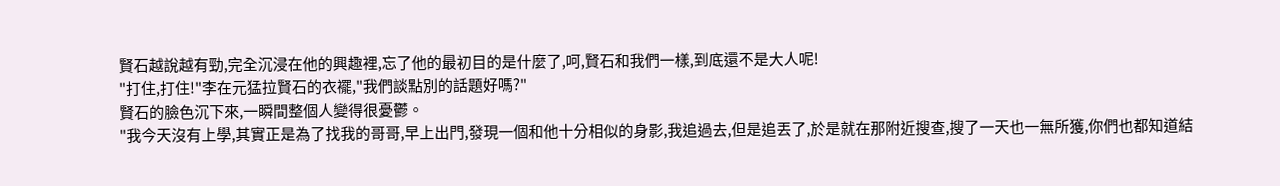賢石越說越有勁,完全沉浸在他的興趣裡,忘了他的最初目的是什麼了,呵,賢石和我們一樣,到底還不是大人呢!
"打住,打住!"李在元猛拉賢石的衣襬,"我們談點別的話題好嗎?"
賢石的臉色沉下來,一瞬間整個人變得很憂鬱。
"我今天沒有上學,其實正是為了找我的哥哥,早上出門,發現一個和他十分相似的身影,我追過去,但是追丟了,於是就在那附近搜查,搜了一天也一無所獲,你們也都知道結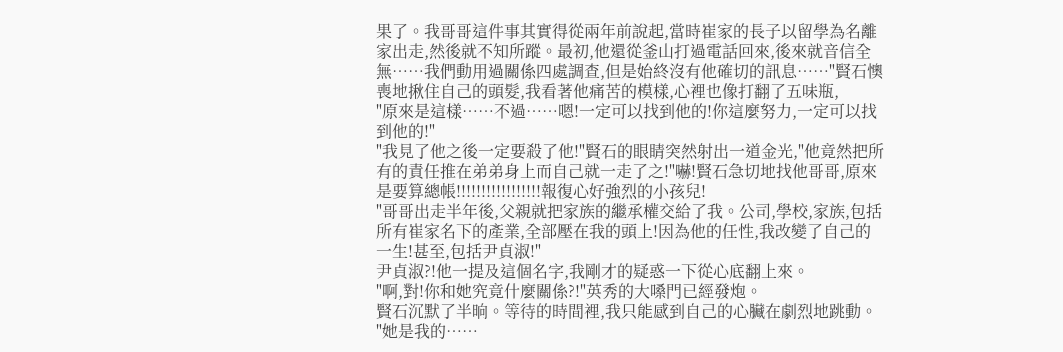果了。我哥哥這件事其實得從兩年前說起,當時崔家的長子以留學為名離家出走,然後就不知所蹤。最初,他還從釜山打過電話回來,後來就音信全無……我們動用過關係四處調查,但是始終沒有他確切的訊息……"賢石懊喪地揪住自己的頭髮,我看著他痛苦的模樣,心裡也像打翻了五味瓶,
"原來是這樣……不過……嗯!一定可以找到他的!你這麼努力,一定可以找到他的!"
"我見了他之後一定要殺了他!"賢石的眼睛突然射出一道金光,"他竟然把所有的責任推在弟弟身上而自己就一走了之!"嚇!賢石急切地找他哥哥,原來是要算總帳!!!!!!!!!!!!!!!!!報復心好強烈的小孩兒!
"哥哥出走半年後,父親就把家族的繼承權交給了我。公司,學校,家族,包括所有崔家名下的產業,全部壓在我的頭上!因為他的任性,我改變了自己的一生!甚至,包括尹貞淑!"
尹貞淑?!他一提及這個名字,我剛才的疑惑一下從心底翻上來。
"啊,對!你和她究竟什麼關係?!"英秀的大嗓門已經發炮。
賢石沉默了半晌。等待的時間裡,我只能感到自己的心臟在劇烈地跳動。
"她是我的……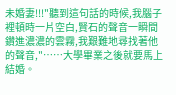未婚妻!!!"聽到這句話的時候,我腦子裡頓時一片空白,賢石的聲音一瞬間鑽進濃濃的雲霧,我艱難地尋找著他的聲音,"……大學畢業之後就要馬上結婚。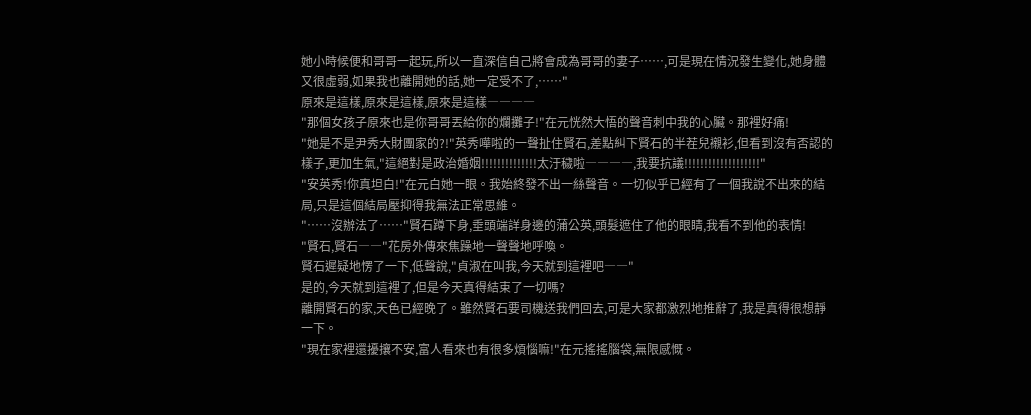她小時候便和哥哥一起玩,所以一直深信自己將會成為哥哥的妻子……,可是現在情況發生變化,她身體又很虛弱,如果我也離開她的話,她一定受不了,……"
原來是這樣,原來是這樣,原來是這樣――――
"那個女孩子原來也是你哥哥丟給你的爛攤子!"在元恍然大悟的聲音刺中我的心臟。那裡好痛!
"她是不是尹秀大財團家的?!"英秀嘩啦的一聲扯住賢石,差點糾下賢石的半茬兒襯衫,但看到沒有否認的樣子,更加生氣,"這絕對是政治婚姻!!!!!!!!!!!!!!太汙穢啦――――,我要抗議!!!!!!!!!!!!!!!!!!!"
"安英秀!你真坦白!"在元白她一眼。我始終發不出一絲聲音。一切似乎已經有了一個我說不出來的結局,只是這個結局壓抑得我無法正常思維。
"……沒辦法了……"賢石蹲下身,垂頭端詳身邊的蒲公英,頭髮遮住了他的眼睛,我看不到他的表情!
"賢石,賢石――"花房外傳來焦躁地一聲聲地呼喚。
賢石遲疑地愣了一下,低聲說,"貞淑在叫我,今天就到這裡吧――"
是的,今天就到這裡了,但是今天真得結束了一切嗎?
離開賢石的家,天色已經晚了。雖然賢石要司機送我們回去,可是大家都激烈地推辭了,我是真得很想靜一下。
"現在家裡還擾攘不安,富人看來也有很多煩惱嘛!"在元搖搖腦袋,無限感慨。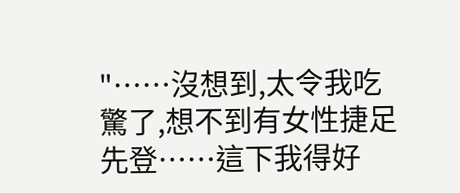"……沒想到,太令我吃驚了,想不到有女性捷足先登……這下我得好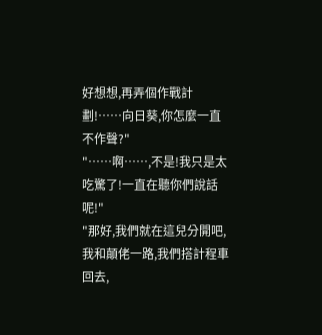好想想,再弄個作戰計劃!……向日葵,你怎麼一直不作聲?"
"……啊……,不是!我只是太吃驚了!一直在聽你們說話呢!"
"那好,我們就在這兒分開吧,我和顛佬一路,我們搭計程車回去,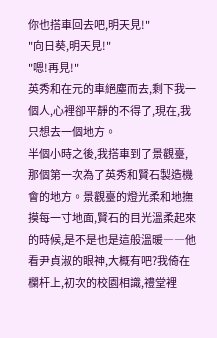你也搭車回去吧,明天見!"
"向日葵,明天見!"
"嗯!再見!"
英秀和在元的車絕塵而去,剩下我一個人,心裡卻平靜的不得了,現在,我只想去一個地方。
半個小時之後,我搭車到了景觀臺,那個第一次為了英秀和賢石製造機會的地方。景觀臺的燈光柔和地撫摸每一寸地面,賢石的目光溫柔起來的時候,是不是也是這般溫暖――他看尹貞淑的眼神,大概有吧?我倚在欄杆上,初次的校園相識,禮堂裡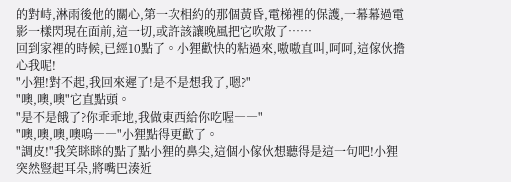的對峙,淋雨後他的關心,第一次相約的那個黃昏,電梯裡的保護,一幕幕過電影一樣閃現在面前,這一切,或許該讓晚風把它吹散了……
回到家裡的時候,已經10點了。小狸歡快的粘過來,嗷嗷直叫,呵呵,這傢伙擔心我呢!
"小狸!對不起,我回來遲了!是不是想我了,嗯?"
"噢,噢,噢"它直點頭。
"是不是餓了?你乖乖地,我做東西給你吃喔――"
"噢,噢,噢,噢嗚――"小狸點得更歡了。
"調皮!"我笑眯眯的點了點小狸的鼻尖,這個小傢伙想聽得是這一句吧!小狸突然豎起耳朵,將嘴巴湊近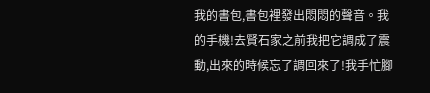我的書包,書包裡發出悶悶的聲音。我的手機!去賢石家之前我把它調成了震動,出來的時候忘了調回來了!我手忙腳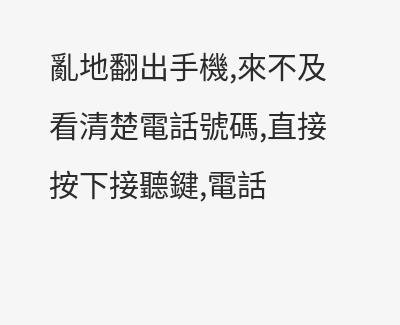亂地翻出手機,來不及看清楚電話號碼,直接按下接聽鍵,電話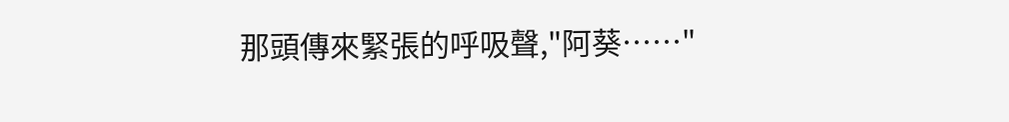那頭傳來緊張的呼吸聲,"阿葵……"